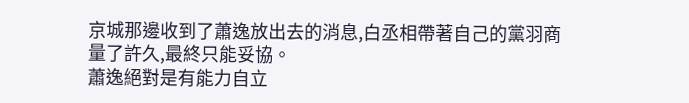京城那邊收到了蕭逸放出去的消息,白丞相帶著自己的黨羽商量了許久,最終只能妥協。
蕭逸絕對是有能力自立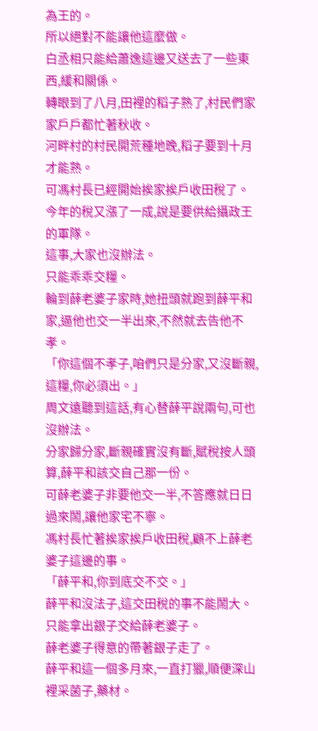為王的。
所以絕對不能讓他這麼做。
白丞相只能給蕭逸這邊又送去了一些東西,緩和關係。
轉眼到了八月,田裡的稻子熟了,村民們家家戶戶都忙著秋收。
河畔村的村民開荒種地晚,稻子要到十月才能熟。
可馮村長已經開始挨家挨戶收田稅了。
今年的稅又漲了一成,說是要供給攝政王的軍隊。
這事,大家也沒辦法。
只能乖乖交糧。
輪到薛老婆子家時,她扭頭就跑到薛平和家,逼他也交一半出來,不然就去告他不孝。
「你這個不孝子,咱們只是分家,又沒斷親,這糧,你必須出。」
周文遠聽到這話,有心替薛平說兩句,可也沒辦法。
分家歸分家,斷親確實沒有斷,賦稅按人頭算,薛平和該交自己那一份。
可薛老婆子非要他交一半,不答應就日日過來鬧,讓他家宅不寧。
馮村長忙著挨家挨戶收田稅,顧不上薛老婆子這邊的事。
「薛平和,你到底交不交。」
薛平和沒法子,這交田稅的事不能鬧大。
只能拿出銀子交給薛老婆子。
薛老婆子得意的帶著銀子走了。
薛平和這一個多月來,一直打獵,順便深山裡采菌子,藥材。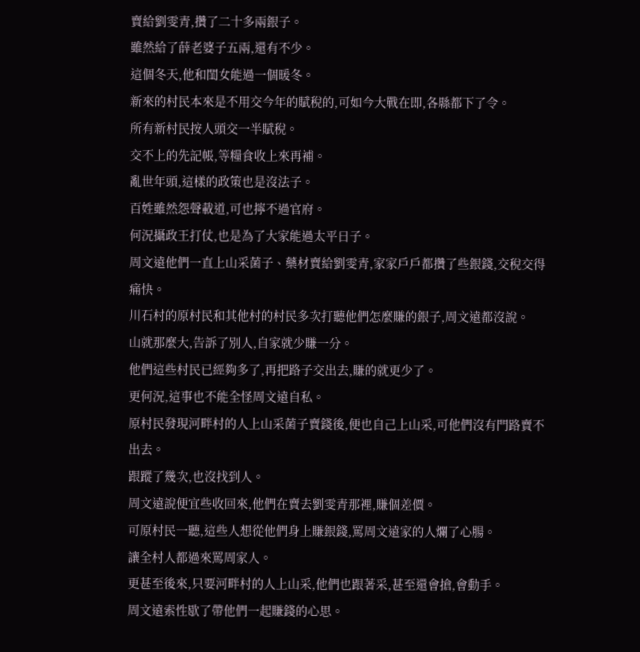賣給劉雯青,攢了二十多兩銀子。
雖然給了薛老婆子五兩,還有不少。
這個冬天,他和閨女能過一個暖冬。
新來的村民本來是不用交今年的賦稅的,可如今大戰在即,各縣都下了令。
所有新村民按人頭交一半賦稅。
交不上的先記帳,等糧食收上來再補。
亂世年頭,這樣的政策也是沒法子。
百姓雖然怨聲載道,可也擰不過官府。
何況攝政王打仗,也是為了大家能過太平日子。
周文遠他們一直上山采菌子、藥材賣給劉雯青,家家戶戶都攢了些銀錢,交稅交得痛快。
川石村的原村民和其他村的村民多次打聽他們怎麼賺的銀子,周文遠都沒說。
山就那麼大,告訴了別人,自家就少賺一分。
他們這些村民已經夠多了,再把路子交出去,賺的就更少了。
更何況,這事也不能全怪周文遠自私。
原村民發現河畔村的人上山采菌子賣錢後,便也自己上山采,可他們沒有門路賣不出去。
跟蹤了幾次,也沒找到人。
周文遠說便宜些收回來,他們在賣去劉雯青那裡,賺個差價。
可原村民一聽,這些人想從他們身上賺銀錢,罵周文遠家的人爛了心腸。
讓全村人都過來罵周家人。
更甚至後來,只要河畔村的人上山采,他們也跟著采,甚至還會搶,會動手。
周文遠索性歇了帶他們一起賺錢的心思。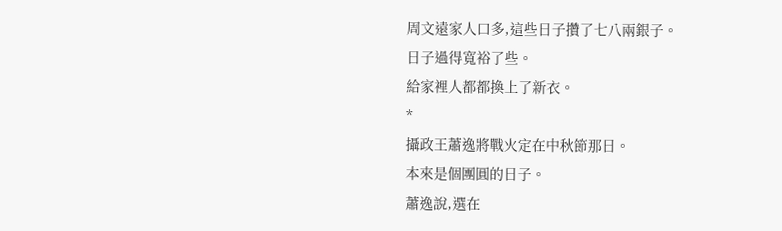周文遠家人口多,這些日子攢了七八兩銀子。
日子過得寬裕了些。
給家裡人都都換上了新衣。
*
攝政王蕭逸將戰火定在中秋節那日。
本來是個團圓的日子。
蕭逸說,選在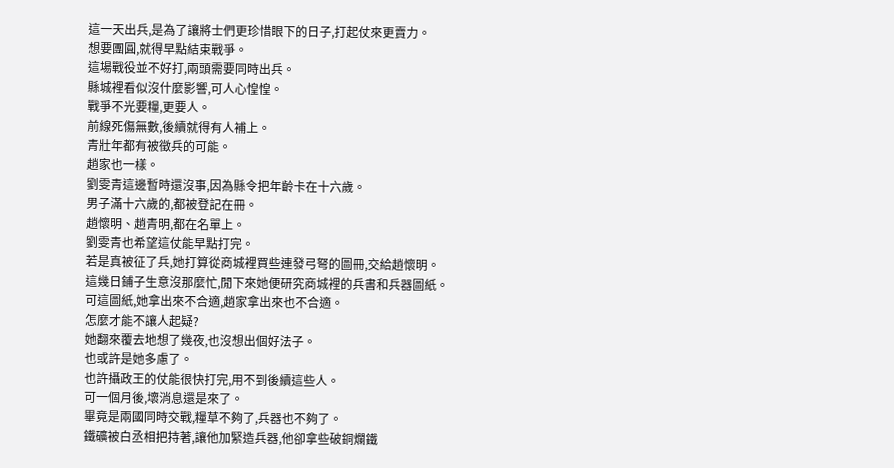這一天出兵,是為了讓將士們更珍惜眼下的日子,打起仗來更賣力。
想要團圓,就得早點結束戰爭。
這場戰役並不好打,兩頭需要同時出兵。
縣城裡看似沒什麼影響,可人心惶惶。
戰爭不光要糧,更要人。
前線死傷無數,後續就得有人補上。
青壯年都有被徵兵的可能。
趙家也一樣。
劉雯青這邊暫時還沒事,因為縣令把年齡卡在十六歲。
男子滿十六歲的,都被登記在冊。
趙懷明、趙青明,都在名單上。
劉雯青也希望這仗能早點打完。
若是真被征了兵,她打算從商城裡買些連發弓弩的圖冊,交給趙懷明。
這幾日鋪子生意沒那麼忙,閒下來她便研究商城裡的兵書和兵器圖紙。
可這圖紙,她拿出來不合適,趙家拿出來也不合適。
怎麼才能不讓人起疑?
她翻來覆去地想了幾夜,也沒想出個好法子。
也或許是她多慮了。
也許攝政王的仗能很快打完,用不到後續這些人。
可一個月後,壞消息還是來了。
畢竟是兩國同時交戰,糧草不夠了,兵器也不夠了。
鐵礦被白丞相把持著,讓他加緊造兵器,他卻拿些破銅爛鐵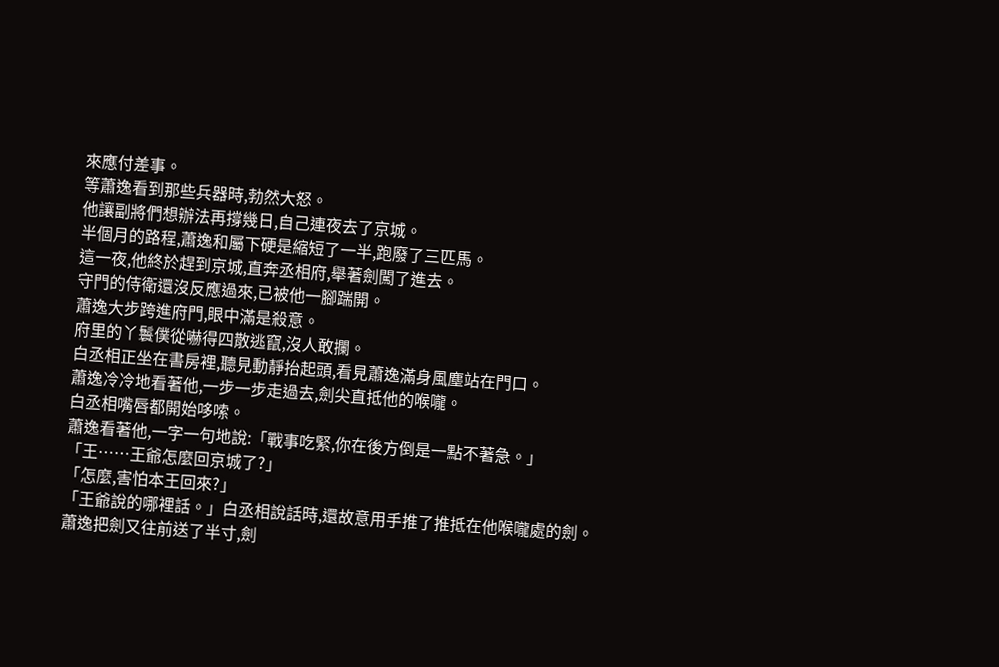來應付差事。
等蕭逸看到那些兵器時,勃然大怒。
他讓副將們想辦法再撐幾日,自己連夜去了京城。
半個月的路程,蕭逸和屬下硬是縮短了一半,跑廢了三匹馬。
這一夜,他終於趕到京城,直奔丞相府,舉著劍闖了進去。
守門的侍衛還沒反應過來,已被他一腳踹開。
蕭逸大步跨進府門,眼中滿是殺意。
府里的丫鬟僕從嚇得四散逃竄,沒人敢攔。
白丞相正坐在書房裡,聽見動靜抬起頭,看見蕭逸滿身風塵站在門口。
蕭逸冷冷地看著他,一步一步走過去,劍尖直抵他的喉嚨。
白丞相嘴唇都開始哆嗦。
蕭逸看著他,一字一句地說:「戰事吃緊,你在後方倒是一點不著急。」
「王……王爺怎麼回京城了?」
「怎麼,害怕本王回來?」
「王爺說的哪裡話。」白丞相說話時,還故意用手推了推抵在他喉嚨處的劍。
蕭逸把劍又往前送了半寸,劍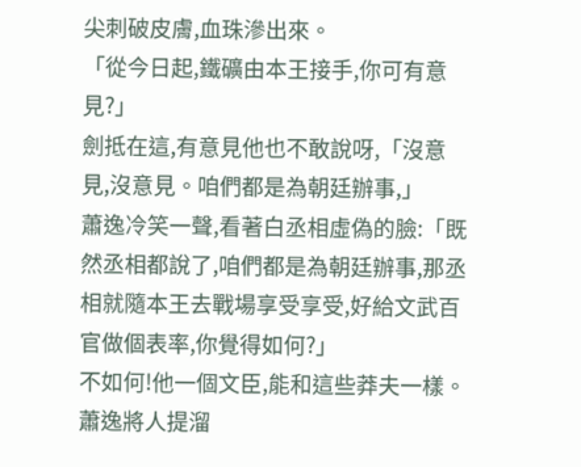尖刺破皮膚,血珠滲出來。
「從今日起,鐵礦由本王接手,你可有意見?」
劍抵在這,有意見他也不敢說呀,「沒意見,沒意見。咱們都是為朝廷辦事,」
蕭逸冷笑一聲,看著白丞相虛偽的臉:「既然丞相都說了,咱們都是為朝廷辦事,那丞相就隨本王去戰場享受享受,好給文武百官做個表率,你覺得如何?」
不如何!他一個文臣,能和這些莽夫一樣。
蕭逸將人提溜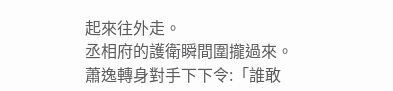起來往外走。
丞相府的護衛瞬間圍攏過來。
蕭逸轉身對手下下令:「誰敢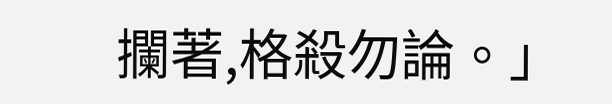攔著,格殺勿論。」